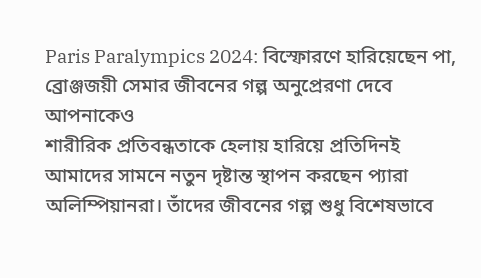Paris Paralympics 2024: বিস্ফোরণে হারিয়েছেন পা, ব্রোঞ্জজয়ী সেমার জীবনের গল্প অনুপ্রেরণা দেবে আপনাকেও
শারীরিক প্রতিবন্ধতাকে হেলায় হারিয়ে প্রতিদিনই আমাদের সামনে নতুন দৃষ্টান্ত স্থাপন করছেন প্যারা অলিম্পিয়ানরা। তাঁদের জীবনের গল্প শুধু বিশেষভাবে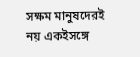সক্ষম মানুষদেরই নয় একইসঙ্গে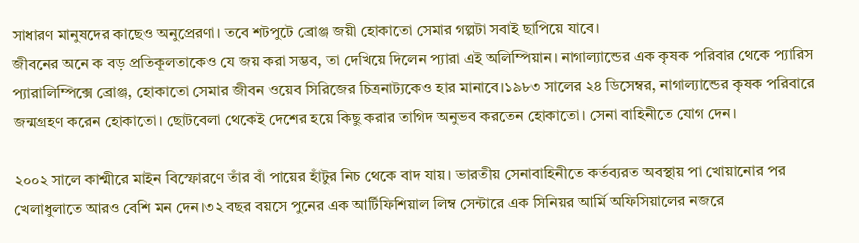সাধারণ মানুষদের কাছেও অনুপ্রেরণা। তবে শটপুটে ব্রোঞ্জ জয়ী হোকাতো সেমার গল্পটা সবাই ছাপিয়ে যাবে।
জীবনের অনে ক বড় প্রতিকূলতাকেও যে জয় করা সম্ভব, তা দেখিয়ে দিলেন প্যারা এই অলিম্পিয়ান। নাগাল্যান্ডের এক কৃষক পরিবার থেকে প্যারিস প্যারালিম্পিক্সে ব্রোঞ্জ, হোকাতো সেমার জীবন ওয়েব সিরিজের চিত্রনাট্যকেও হার মানাবে।১৯৮৩ সালের ২৪ ডিসেম্বর, নাগাল্যান্ডের কৃষক পরিবারে জন্মগ্রহণ করেন হোকাতো। ছোটবেলা থেকেই দেশের হয়ে কিছু করার তাগিদ অনুভব করতেন হোকাতো। সেনা বাহিনীতে যোগ দেন।

২০০২ সালে কাশ্মীরে মাইন বিস্ফোরণে তাঁর বাঁ পায়ের হাঁটুর নিচ থেকে বাদ যায়। ভারতীয় সেনাবাহিনীতে কর্তব্যরত অবস্থায় পা খোয়ানোর পর খেলাধুলাতে আরও বেশি মন দেন।৩২ বছর বয়সে পুনের এক আর্টিফিশিয়াল লিম্ব সেন্টারে এক সিনিয়র আর্মি অফিসিয়ালের নজরে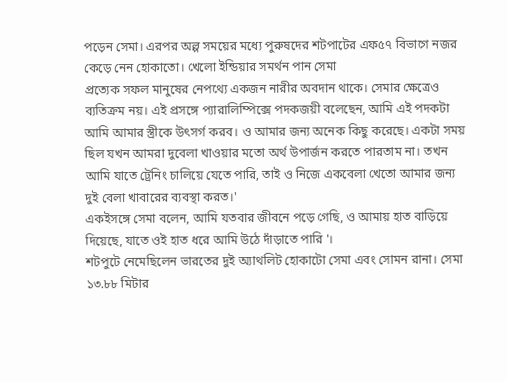পড়েন সেমা। এরপর অল্প সময়ের মধ্যে পুরুষদের শটপাটের এফ৫৭ বিভাগে নজর কেড়ে নেন হোকাতো। খেলো ইন্ডিয়ার সমর্থন পান সেমা
প্রত্যেক সফল মানুষের নেপথ্যে একজন নারীর অবদান থাকে। সেমার ক্ষেত্রেও ব্যতিক্রম নয়। এই প্রসঙ্গে প্যারালিম্পিক্সে পদকজয়ী বলেছেন, আমি এই পদকটা আমি আমার স্ত্রীকে উৎসর্গ করব। ও আমার জন্য অনেক কিছু করেছে। একটা সময় ছিল যখন আমরা দুবেলা খাওয়ার মতো অর্থ উপার্জন করতে পারতাম না। তখন আমি যাতে ট্রেনিং চালিয়ে যেতে পারি, তাই ও নিজে একবেলা খেতো আমার জন্য দুই বেলা খাবারের ব্যবস্থা করত।'
একইসঙ্গে সেমা বলেন, আমি যতবার জীবনে পড়ে গেছি, ও আমায় হাত বাড়িয়ে দিয়েছে, যাতে ওই হাত ধরে আমি উঠে দাঁড়াতে পারি '।
শটপুটে নেমেছিলেন ভারতের দুই অ্যাথলিট হোকাটো সেমা এবং সোমন রানা। সেমা ১৩.৮৮ মিটার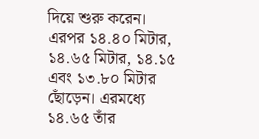দিয়ে শুরু করেন। এরপর ১৪.৪০ মিটার, ১৪.৬৫ মিটার, ১৪.১৫ এবং ১৩.৮০ মিটার ছোঁড়েন। এরমধ্যে ১৪.৬৫ তাঁর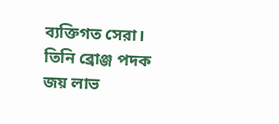ব্যক্তিগত সেরা। তিনি ব্রোঞ্জ পদক জয় লাভ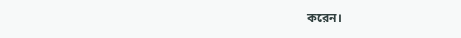করেন।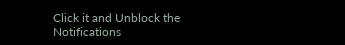Click it and Unblock the Notifications